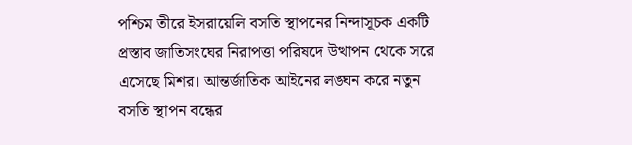পশ্চিম তীরে ইসরায়েলি বসতি স্থাপনের নিন্দাসূচক একটি প্রস্তাব জাতিসংঘের নিরাপত্তা পরিষদে উত্থাপন থেকে সরে এসেছে মিশর। আন্তর্জাতিক আইনের লঙ্ঘন করে নতুন বসতি স্থাপন বন্ধের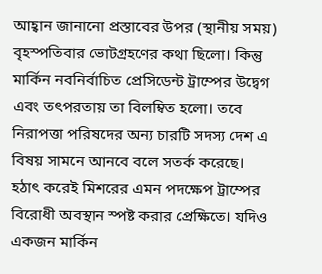আহ্বান জানানো প্রস্তাবের উপর (স্থানীয় সময়) বৃহস্পতিবার ভোটগ্রহণের কথা ছিলো। কিন্তু মার্কিন নবনির্বাচিত প্রেসিডেন্ট ট্রাম্পের উদ্বেগ এবং তৎপরতায় তা বিলম্বিত হলো। তবে নিরাপত্তা পরিষদের অন্য চারটি সদস্য দেশ এ বিষয় সামনে আনবে বলে সতর্ক করেছে।
হঠাৎ করেই মিশরের এমন পদক্ষেপ ট্রাম্পের বিরোধী অবস্থান স্পষ্ট করার প্রেক্ষিতে। যদিও একজন মার্কিন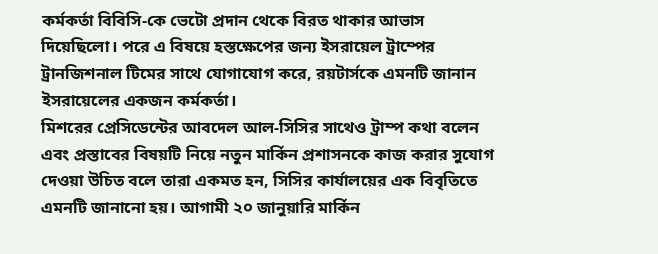কর্মকর্তা বিবিসি-কে ভেটো প্রদান থেকে বিরত থাকার আভাস দিয়েছিলো। পরে এ বিষয়ে হস্তক্ষেপের জন্য ইসরায়েল ট্রাম্পের ট্রানজিশনাল টিমের সাথে যোগাযোগ করে, রয়টার্সকে এমনটি জানান ইসরায়েলের একজন কর্মকর্তা।
মিশরের প্রেসিডেন্টের আবদেল আল-সিসির সাথেও ট্রাম্প কথা বলেন এবং প্রস্তাবের বিষয়টি নিয়ে নতুন মার্কিন প্রশাসনকে কাজ করার সুযোগ দেওয়া উচিত বলে তারা একমত হন, সিসির কার্যালয়ের এক বিবৃতিতে এমনটি জানানো হয়। আগামী ২০ জানুয়ারি মার্কিন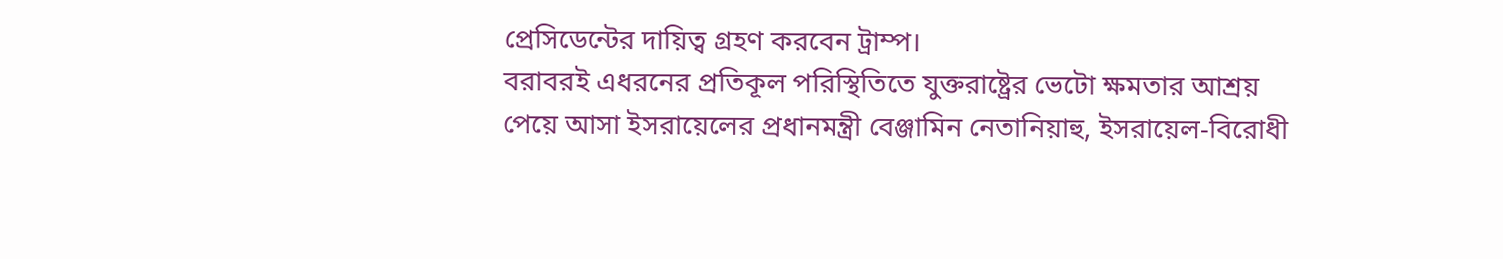প্রেসিডেন্টের দায়িত্ব গ্রহণ করবেন ট্রাম্প।
বরাবরই এধরনের প্রতিকূল পরিস্থিতিতে যুক্তরাষ্ট্রের ভেটো ক্ষমতার আশ্রয় পেয়ে আসা ইসরায়েলের প্রধানমন্ত্রী বেঞ্জামিন নেতানিয়াহু, ইসরায়েল-বিরোধী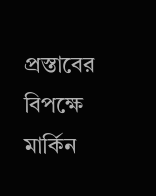প্রস্তাবের বিপক্ষে মার্কিন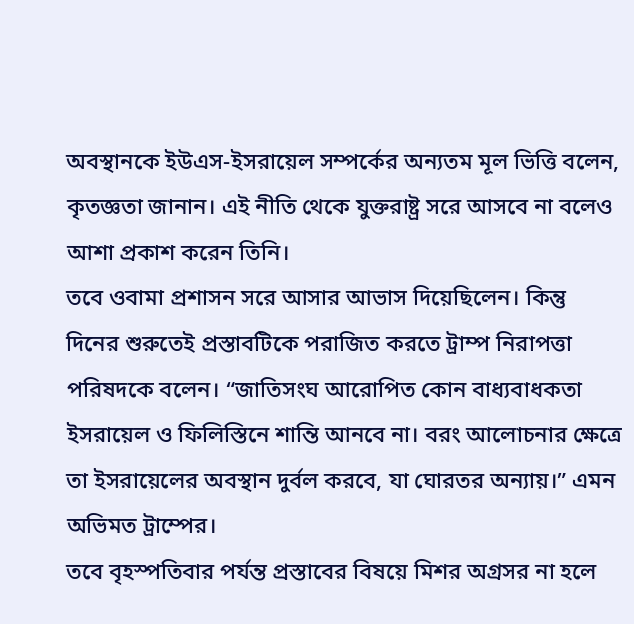অবস্থানকে ইউএস-ইসরায়েল সম্পর্কের অন্যতম মূল ভিত্তি বলেন, কৃতজ্ঞতা জানান। এই নীতি থেকে যুক্তরাষ্ট্র সরে আসবে না বলেও আশা প্রকাশ করেন তিনি।
তবে ওবামা প্রশাসন সরে আসার আভাস দিয়েছিলেন। কিন্তু দিনের শুরুতেই প্রস্তাবটিকে পরাজিত করতে ট্রাম্প নিরাপত্তা পরিষদকে বলেন। “জাতিসংঘ আরোপিত কোন বাধ্যবাধকতা ইসরায়েল ও ফিলিস্তিনে শান্তি আনবে না। বরং আলোচনার ক্ষেত্রে তা ইসরায়েলের অবস্থান দুর্বল করবে, যা ঘোরতর অন্যায়।” এমন অভিমত ট্রাম্পের।
তবে বৃহস্পতিবার পর্যন্ত প্রস্তাবের বিষয়ে মিশর অগ্রসর না হলে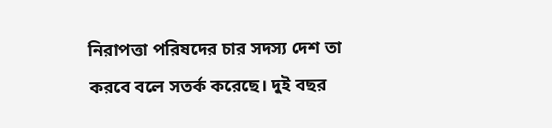নিরাপত্তা পরিষদের চার সদস্য দেশ তা করবে বলে সতর্ক করেছে। দুই বছর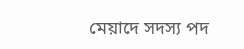মেয়াদে সদস্য পদ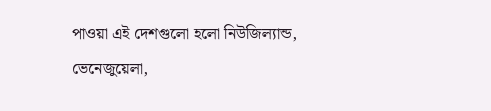পাওয়া এই দেশগুলো হলো নিউজিল্যান্ড, ভেনেজুয়েলা,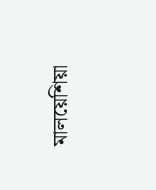মালয়েশিয়া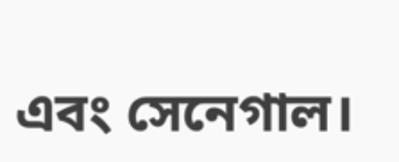এবং সেনেগাল।